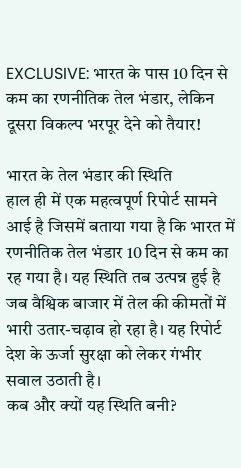EXCLUSIVE: भारत के पास 10 दिन से कम का रणनीतिक तेल भंडार, लेकिन दूसरा विकल्प भरपूर देने को तैयार!

भारत के तेल भंडार की स्थिति
हाल ही में एक महत्वपूर्ण रिपोर्ट सामने आई है जिसमें बताया गया है कि भारत में रणनीतिक तेल भंडार 10 दिन से कम का रह गया है। यह स्थिति तब उत्पन्न हुई है जब वैश्विक बाजार में तेल की कीमतों में भारी उतार-चढ़ाव हो रहा है। यह रिपोर्ट देश के ऊर्जा सुरक्षा को लेकर गंभीर सवाल उठाती है।
कब और क्यों यह स्थिति बनी?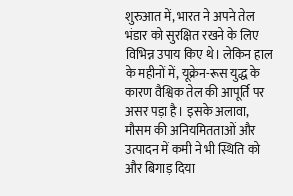शुरुआत में, भारत ने अपने तेल भंडार को सुरक्षित रखने के लिए विभिन्न उपाय किए थे। लेकिन हाल के महीनों में, यूक्रेन-रूस युद्ध के कारण वैश्विक तेल की आपूर्ति पर असर पड़ा है। इसके अलावा, मौसम की अनियमितताओं और उत्पादन में कमी ने भी स्थिति को और बिगाड़ दिया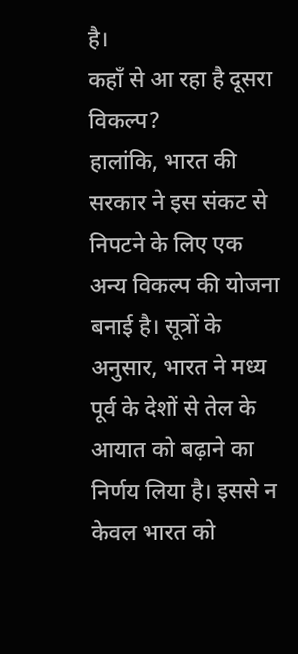है।
कहाँ से आ रहा है दूसरा विकल्प?
हालांकि, भारत की सरकार ने इस संकट से निपटने के लिए एक अन्य विकल्प की योजना बनाई है। सूत्रों के अनुसार, भारत ने मध्य पूर्व के देशों से तेल के आयात को बढ़ाने का निर्णय लिया है। इससे न केवल भारत को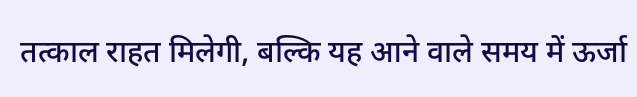तत्काल राहत मिलेगी, बल्कि यह आने वाले समय में ऊर्जा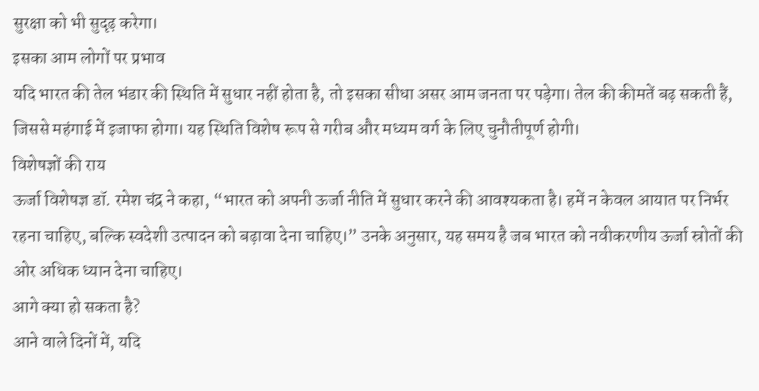सुरक्षा को भी सुदृढ़ करेगा।
इसका आम लोगों पर प्रभाव
यदि भारत की तेल भंडार की स्थिति में सुधार नहीं होता है, तो इसका सीधा असर आम जनता पर पड़ेगा। तेल की कीमतें बढ़ सकती हैं, जिससे महंगाई में इजाफा होगा। यह स्थिति विशेष रूप से गरीब और मध्यम वर्ग के लिए चुनौतीपूर्ण होगी।
विशेषज्ञों की राय
ऊर्जा विशेषज्ञ डॉ. रमेश चंद्र ने कहा, “भारत को अपनी ऊर्जा नीति में सुधार करने की आवश्यकता है। हमें न केवल आयात पर निर्भर रहना चाहिए, बल्कि स्वदेशी उत्पादन को बढ़ावा देना चाहिए।” उनके अनुसार, यह समय है जब भारत को नवीकरणीय ऊर्जा स्रोतों की ओर अधिक ध्यान देना चाहिए।
आगे क्या हो सकता है?
आने वाले दिनों में, यदि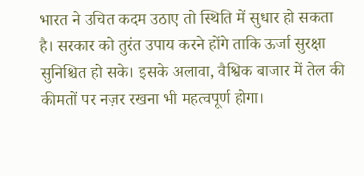भारत ने उचित कदम उठाए तो स्थिति में सुधार हो सकता है। सरकार को तुरंत उपाय करने होंगे ताकि ऊर्जा सुरक्षा सुनिश्चित हो सके। इसके अलावा, वैश्विक बाजार में तेल की कीमतों पर नज़र रखना भी महत्वपूर्ण होगा।